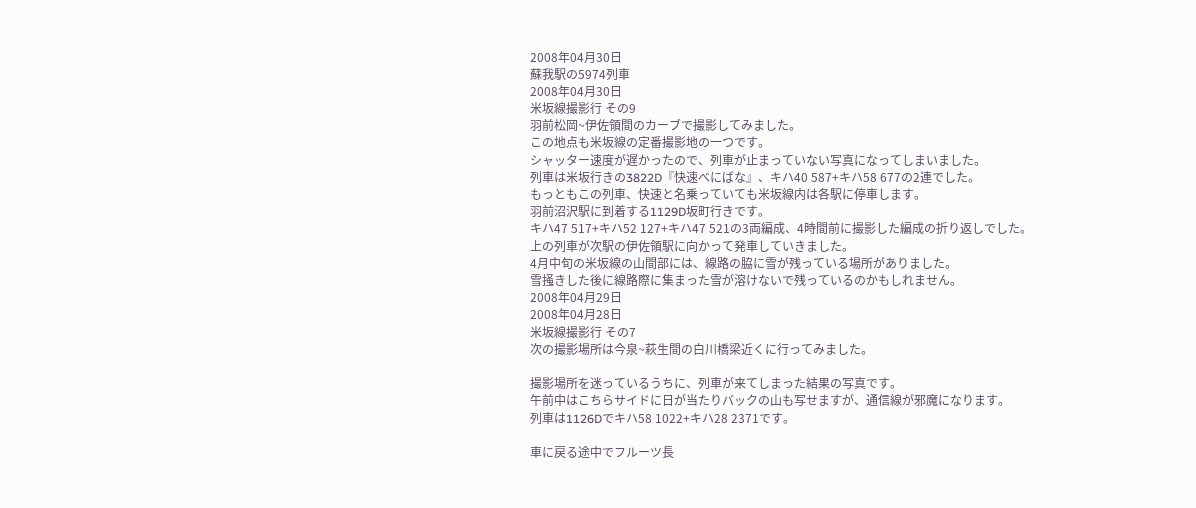2008年04月30日
蘇我駅の5974列車
2008年04月30日
米坂線撮影行 その9
羽前松岡~伊佐領間のカーブで撮影してみました。
この地点も米坂線の定番撮影地の一つです。
シャッター速度が遅かったので、列車が止まっていない写真になってしまいました。
列車は米坂行きの3822D『快速べにばな』、キハ40 587+キハ58 677の2連でした。
もっともこの列車、快速と名乗っていても米坂線内は各駅に停車します。
羽前沼沢駅に到着する1129D坂町行きです。
キハ47 517+キハ52 127+キハ47 521の3両編成、4時間前に撮影した編成の折り返しでした。
上の列車が次駅の伊佐領駅に向かって発車していきました。
4月中旬の米坂線の山間部には、線路の脇に雪が残っている場所がありました。
雪掻きした後に線路際に集まった雪が溶けないで残っているのかもしれません。
2008年04月29日
2008年04月28日
米坂線撮影行 その7
次の撮影場所は今泉~萩生間の白川橋梁近くに行ってみました。

撮影場所を迷っているうちに、列車が来てしまった結果の写真です。
午前中はこちらサイドに日が当たりバックの山も写せますが、通信線が邪魔になります。
列車は1126Dでキハ58 1022+キハ28 2371です。

車に戻る途中でフルーツ長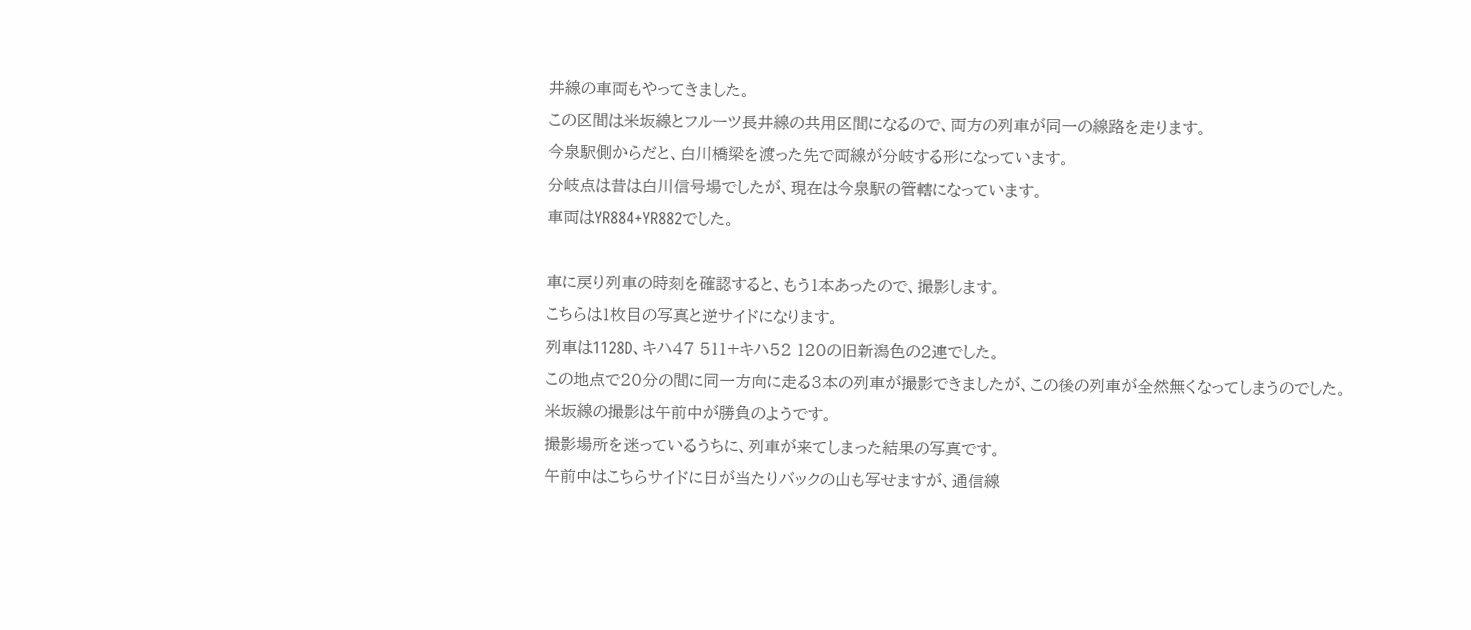井線の車両もやってきました。
この区間は米坂線とフルーツ長井線の共用区間になるので、両方の列車が同一の線路を走ります。
今泉駅側からだと、白川橋梁を渡った先で両線が分岐する形になっています。
分岐点は昔は白川信号場でしたが、現在は今泉駅の管轄になっています。
車両はYR884+YR882でした。

車に戻り列車の時刻を確認すると、もう1本あったので、撮影します。
こちらは1枚目の写真と逆サイドになります。
列車は1128D、キハ47 511+キハ52 120の旧新潟色の2連でした。
この地点で20分の間に同一方向に走る3本の列車が撮影できましたが、この後の列車が全然無くなってしまうのでした。
米坂線の撮影は午前中が勝負のようです。
撮影場所を迷っているうちに、列車が来てしまった結果の写真です。
午前中はこちらサイドに日が当たりバックの山も写せますが、通信線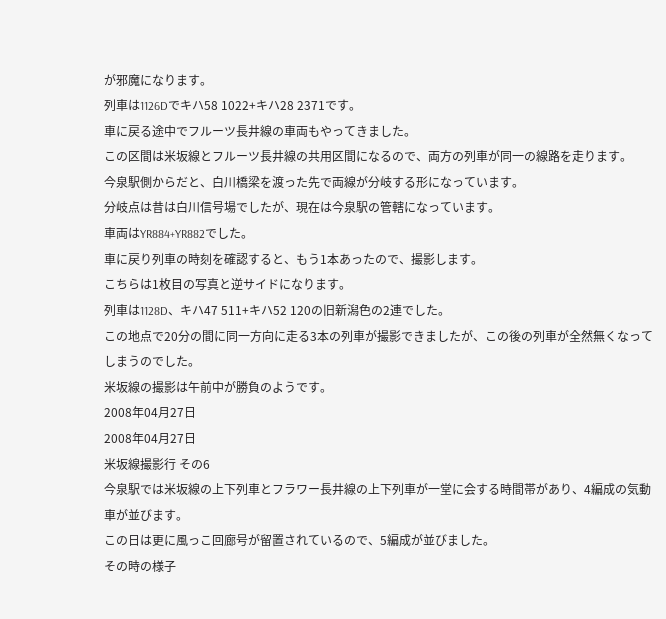が邪魔になります。
列車は1126Dでキハ58 1022+キハ28 2371です。
車に戻る途中でフルーツ長井線の車両もやってきました。
この区間は米坂線とフルーツ長井線の共用区間になるので、両方の列車が同一の線路を走ります。
今泉駅側からだと、白川橋梁を渡った先で両線が分岐する形になっています。
分岐点は昔は白川信号場でしたが、現在は今泉駅の管轄になっています。
車両はYR884+YR882でした。
車に戻り列車の時刻を確認すると、もう1本あったので、撮影します。
こちらは1枚目の写真と逆サイドになります。
列車は1128D、キハ47 511+キハ52 120の旧新潟色の2連でした。
この地点で20分の間に同一方向に走る3本の列車が撮影できましたが、この後の列車が全然無くなってしまうのでした。
米坂線の撮影は午前中が勝負のようです。
2008年04月27日
2008年04月27日
米坂線撮影行 その6
今泉駅では米坂線の上下列車とフラワー長井線の上下列車が一堂に会する時間帯があり、4編成の気動車が並びます。
この日は更に風っこ回廊号が留置されているので、5編成が並びました。
その時の様子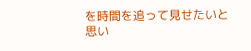を時間を追って見せたいと思い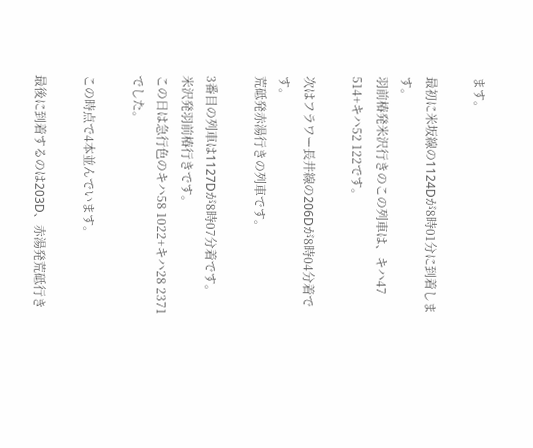ます。

最初に米坂線の1124Dが8時01分に到着します。
羽前椿発米沢行きのこの列車は、キハ47 514+キハ52 122です。

次はフラワー長井線の206Dが8時04分着です。
荒砥発赤湯行きの列車です。

3番目の列車は1127Dが8時07分着です。
米沢発羽前椿行きです。
この日は急行色のキハ58 1022+キハ28 2371でした。

この時点で4本並んでいます。

最後に到着するのは203D、赤湯発荒砥行き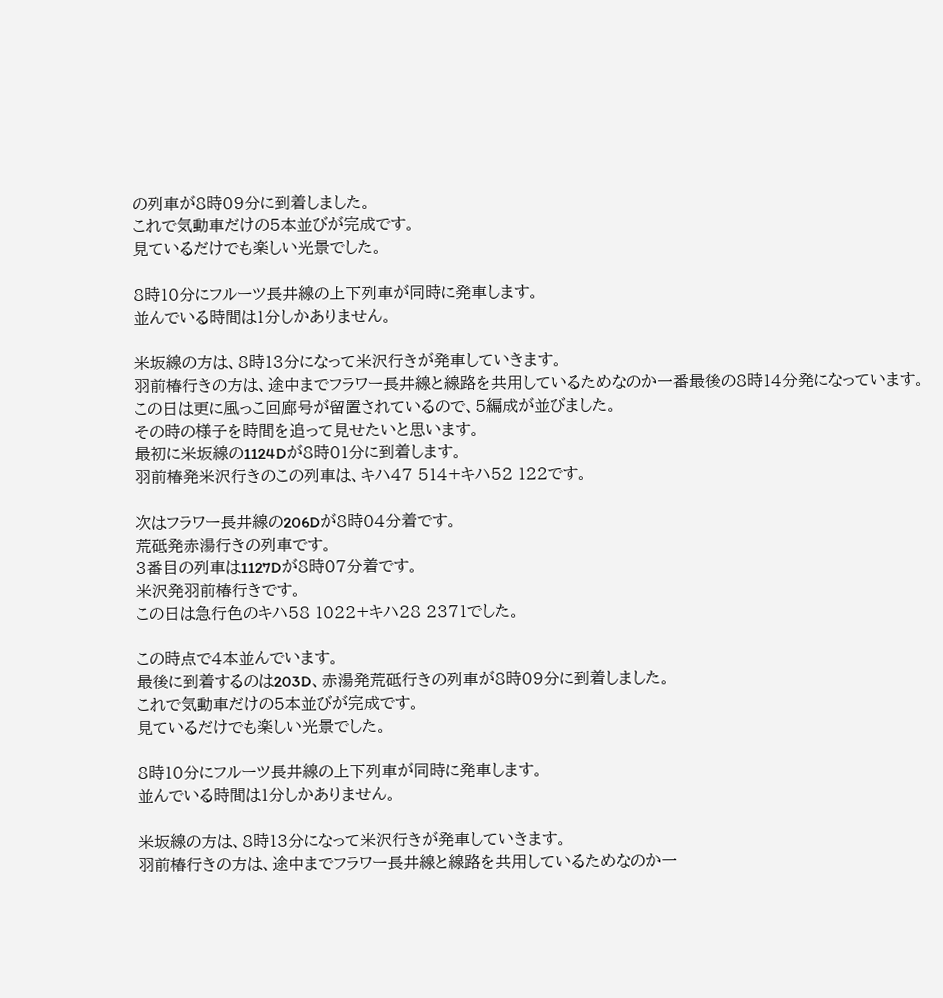の列車が8時09分に到着しました。
これで気動車だけの5本並びが完成です。
見ているだけでも楽しい光景でした。

8時10分にフルーツ長井線の上下列車が同時に発車します。
並んでいる時間は1分しかありません。

米坂線の方は、8時13分になって米沢行きが発車していきます。
羽前椿行きの方は、途中までフラワー長井線と線路を共用しているためなのか一番最後の8時14分発になっています。
この日は更に風っこ回廊号が留置されているので、5編成が並びました。
その時の様子を時間を追って見せたいと思います。
最初に米坂線の1124Dが8時01分に到着します。
羽前椿発米沢行きのこの列車は、キハ47 514+キハ52 122です。

次はフラワー長井線の206Dが8時04分着です。
荒砥発赤湯行きの列車です。
3番目の列車は1127Dが8時07分着です。
米沢発羽前椿行きです。
この日は急行色のキハ58 1022+キハ28 2371でした。

この時点で4本並んでいます。
最後に到着するのは203D、赤湯発荒砥行きの列車が8時09分に到着しました。
これで気動車だけの5本並びが完成です。
見ているだけでも楽しい光景でした。

8時10分にフルーツ長井線の上下列車が同時に発車します。
並んでいる時間は1分しかありません。

米坂線の方は、8時13分になって米沢行きが発車していきます。
羽前椿行きの方は、途中までフラワー長井線と線路を共用しているためなのか一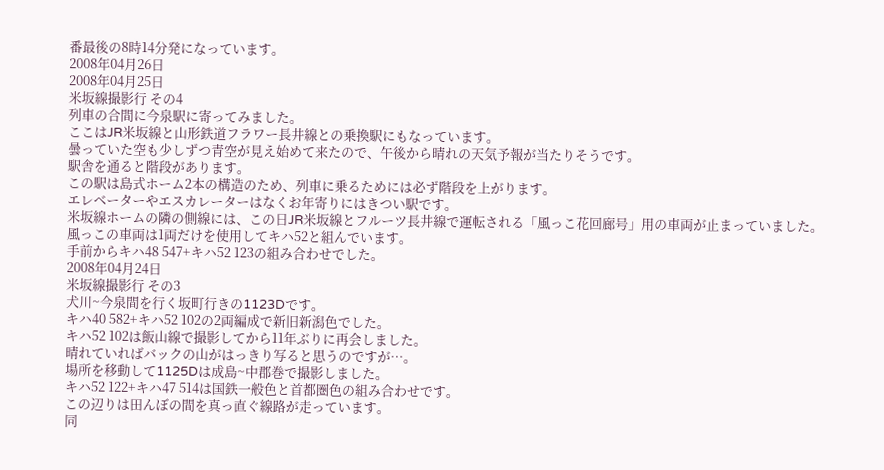番最後の8時14分発になっています。
2008年04月26日
2008年04月25日
米坂線撮影行 その4
列車の合間に今泉駅に寄ってみました。
ここはJR米坂線と山形鉄道フラワー長井線との乗換駅にもなっています。
曇っていた空も少しずつ青空が見え始めて来たので、午後から晴れの天気予報が当たりそうです。
駅舎を通ると階段があります。
この駅は島式ホーム2本の構造のため、列車に乗るためには必ず階段を上がります。
エレベーターやエスカレーターはなくお年寄りにはきつい駅です。
米坂線ホームの隣の側線には、この日JR米坂線とフルーツ長井線で運転される「風っこ花回廊号」用の車両が止まっていました。
風っこの車両は1両だけを使用してキハ52と組んでいます。
手前からキハ48 547+キハ52 123の組み合わせでした。
2008年04月24日
米坂線撮影行 その3
犬川~今泉間を行く坂町行きの1123Dです。
キハ40 582+キハ52 102の2両編成で新旧新潟色でした。
キハ52 102は飯山線で撮影してから11年ぶりに再会しました。
晴れていればバックの山がはっきり写ると思うのですが…。
場所を移動して1125Dは成島~中郡巻で撮影しました。
キハ52 122+キハ47 514は国鉄一般色と首都圏色の組み合わせです。
この辺りは田んぼの間を真っ直ぐ線路が走っています。
同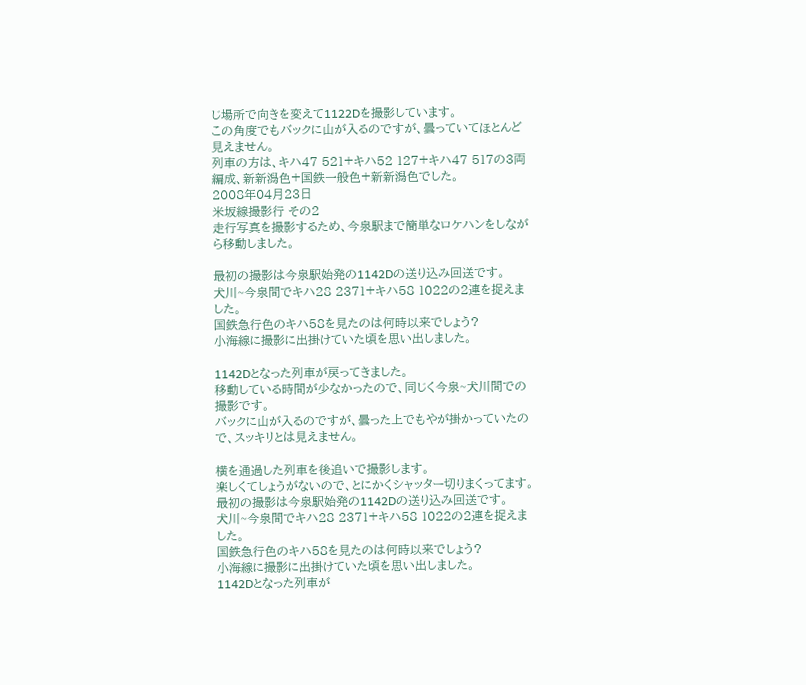じ場所で向きを変えて1122Dを撮影しています。
この角度でもバックに山が入るのですが、曇っていてほとんど見えません。
列車の方は、キハ47 521+キハ52 127+キハ47 517の3両編成、新新潟色+国鉄一般色+新新潟色でした。
2008年04月23日
米坂線撮影行 その2
走行写真を撮影するため、今泉駅まで簡単なロケハンをしながら移動しました。

最初の撮影は今泉駅始発の1142Dの送り込み回送です。
犬川~今泉間でキハ28 2371+キハ58 1022の2連を捉えました。
国鉄急行色のキハ58を見たのは何時以来でしょう?
小海線に撮影に出掛けていた頃を思い出しました。

1142Dとなった列車が戻ってきました。
移動している時間が少なかったので、同じく今泉~犬川間での撮影です。
バックに山が入るのですが、曇った上でもやが掛かっていたので、スッキリとは見えません。

横を通過した列車を後追いで撮影します。
楽しくてしょうがないので、とにかくシャッター切りまくってます。
最初の撮影は今泉駅始発の1142Dの送り込み回送です。
犬川~今泉間でキハ28 2371+キハ58 1022の2連を捉えました。
国鉄急行色のキハ58を見たのは何時以来でしょう?
小海線に撮影に出掛けていた頃を思い出しました。
1142Dとなった列車が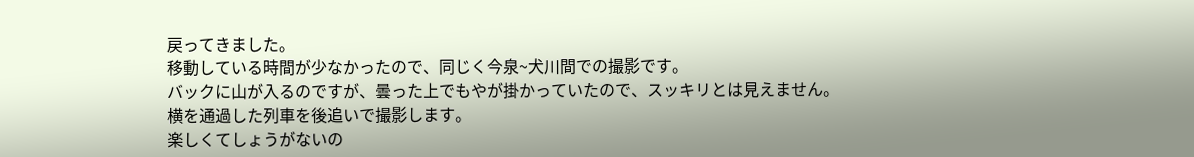戻ってきました。
移動している時間が少なかったので、同じく今泉~犬川間での撮影です。
バックに山が入るのですが、曇った上でもやが掛かっていたので、スッキリとは見えません。
横を通過した列車を後追いで撮影します。
楽しくてしょうがないの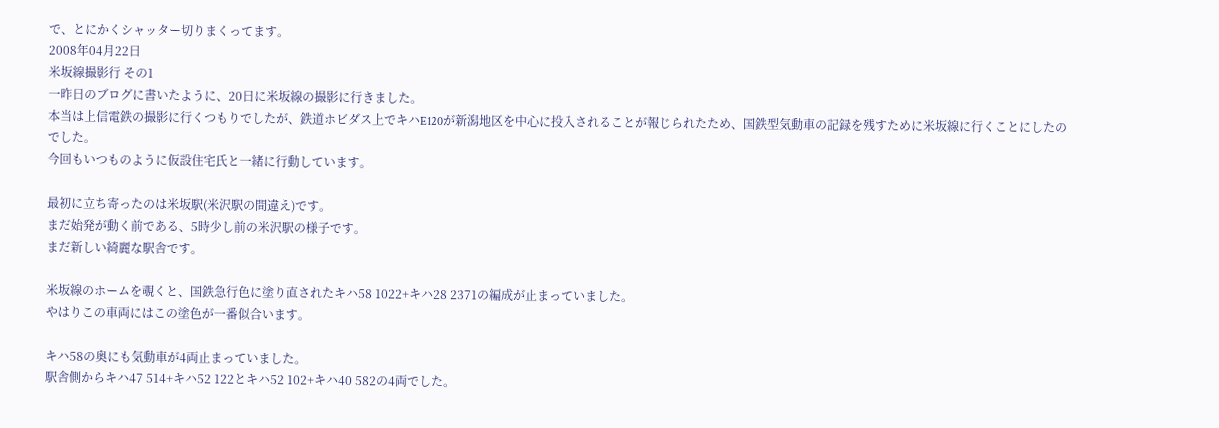で、とにかくシャッター切りまくってます。
2008年04月22日
米坂線撮影行 その1
一昨日のブログに書いたように、20日に米坂線の撮影に行きました。
本当は上信電鉄の撮影に行くつもりでしたが、鉄道ホビダス上でキハE120が新潟地区を中心に投入されることが報じられたため、国鉄型気動車の記録を残すために米坂線に行くことにしたのでした。
今回もいつものように仮設住宅氏と一緒に行動しています。

最初に立ち寄ったのは米坂駅(米沢駅の間違え)です。
まだ始発が動く前である、5時少し前の米沢駅の様子です。
まだ新しい綺麗な駅舎です。

米坂線のホームを覗くと、国鉄急行色に塗り直されたキハ58 1022+キハ28 2371の編成が止まっていました。
やはりこの車両にはこの塗色が一番似合います。

キハ58の奥にも気動車が4両止まっていました。
駅舎側からキハ47 514+キハ52 122とキハ52 102+キハ40 582の4両でした。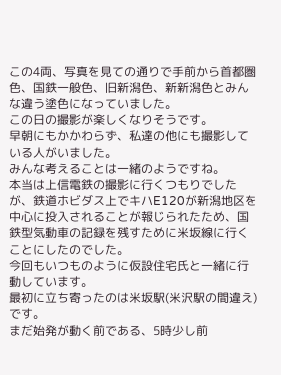この4両、写真を見ての通りで手前から首都圏色、国鉄一般色、旧新潟色、新新潟色とみんな違う塗色になっていました。
この日の撮影が楽しくなりそうです。
早朝にもかかわらず、私達の他にも撮影している人がいました。
みんな考えることは一緒のようですね。
本当は上信電鉄の撮影に行くつもりでしたが、鉄道ホビダス上でキハE120が新潟地区を中心に投入されることが報じられたため、国鉄型気動車の記録を残すために米坂線に行くことにしたのでした。
今回もいつものように仮設住宅氏と一緒に行動しています。
最初に立ち寄ったのは米坂駅(米沢駅の間違え)です。
まだ始発が動く前である、5時少し前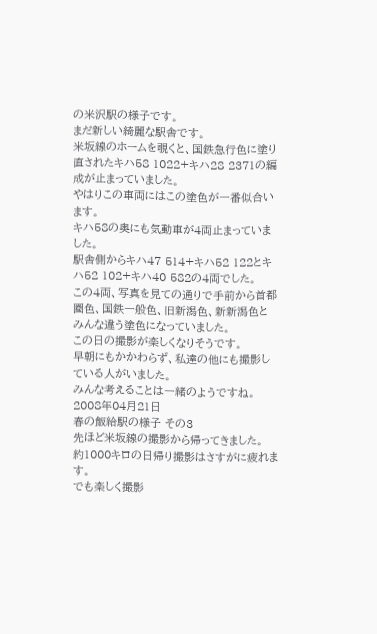の米沢駅の様子です。
まだ新しい綺麗な駅舎です。
米坂線のホームを覗くと、国鉄急行色に塗り直されたキハ58 1022+キハ28 2371の編成が止まっていました。
やはりこの車両にはこの塗色が一番似合います。
キハ58の奥にも気動車が4両止まっていました。
駅舎側からキハ47 514+キハ52 122とキハ52 102+キハ40 582の4両でした。
この4両、写真を見ての通りで手前から首都圏色、国鉄一般色、旧新潟色、新新潟色とみんな違う塗色になっていました。
この日の撮影が楽しくなりそうです。
早朝にもかかわらず、私達の他にも撮影している人がいました。
みんな考えることは一緒のようですね。
2008年04月21日
春の飯給駅の様子 その3
先ほど米坂線の撮影から帰ってきました。
約1000キロの日帰り撮影はさすがに疲れます。
でも楽しく撮影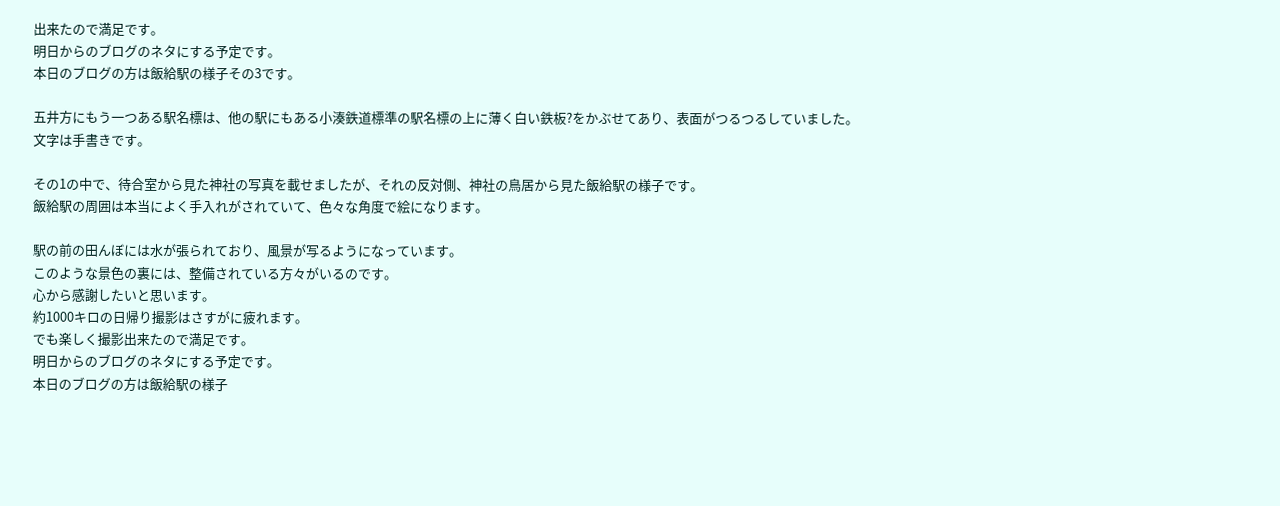出来たので満足です。
明日からのブログのネタにする予定です。
本日のブログの方は飯給駅の様子その3です。

五井方にもう一つある駅名標は、他の駅にもある小湊鉄道標準の駅名標の上に薄く白い鉄板?をかぶせてあり、表面がつるつるしていました。
文字は手書きです。

その1の中で、待合室から見た神社の写真を載せましたが、それの反対側、神社の鳥居から見た飯給駅の様子です。
飯給駅の周囲は本当によく手入れがされていて、色々な角度で絵になります。

駅の前の田んぼには水が張られており、風景が写るようになっています。
このような景色の裏には、整備されている方々がいるのです。
心から感謝したいと思います。
約1000キロの日帰り撮影はさすがに疲れます。
でも楽しく撮影出来たので満足です。
明日からのブログのネタにする予定です。
本日のブログの方は飯給駅の様子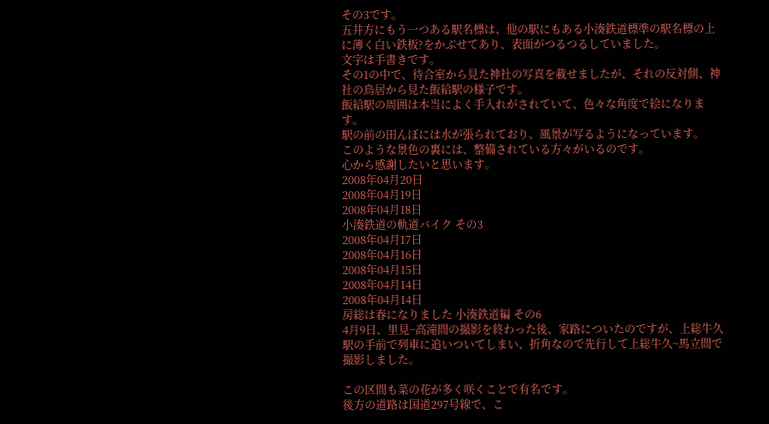その3です。
五井方にもう一つある駅名標は、他の駅にもある小湊鉄道標準の駅名標の上に薄く白い鉄板?をかぶせてあり、表面がつるつるしていました。
文字は手書きです。
その1の中で、待合室から見た神社の写真を載せましたが、それの反対側、神社の鳥居から見た飯給駅の様子です。
飯給駅の周囲は本当によく手入れがされていて、色々な角度で絵になります。
駅の前の田んぼには水が張られており、風景が写るようになっています。
このような景色の裏には、整備されている方々がいるのです。
心から感謝したいと思います。
2008年04月20日
2008年04月19日
2008年04月18日
小湊鉄道の軌道バイク その3
2008年04月17日
2008年04月16日
2008年04月15日
2008年04月14日
2008年04月14日
房総は春になりました 小湊鉄道編 その6
4月9日、里見~高滝間の撮影を終わった後、家路についたのですが、上総牛久駅の手前で列車に追いついてしまい、折角なので先行して上総牛久~馬立間で撮影しました。

この区間も菜の花が多く咲くことで有名です。
後方の道路は国道297号線で、こ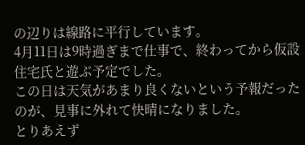の辺りは線路に平行しています。
4月11日は9時過ぎまで仕事で、終わってから仮設住宅氏と遊ぶ予定でした。
この日は天気があまり良くないという予報だったのが、見事に外れて快晴になりました。
とりあえず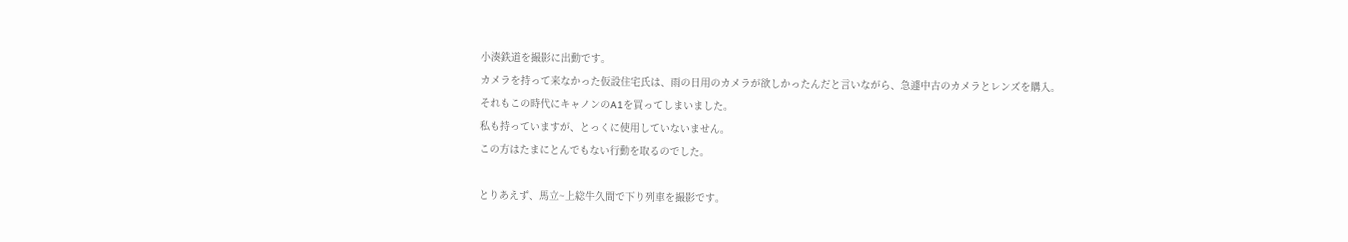小湊鉄道を撮影に出動です。
カメラを持って来なかった仮設住宅氏は、雨の日用のカメラが欲しかったんだと言いながら、急遽中古のカメラとレンズを購入。
それもこの時代にキャノンのA1を買ってしまいました。
私も持っていますが、とっくに使用していないません。
この方はたまにとんでもない行動を取るのでした。

とりあえず、馬立~上総牛久間で下り列車を撮影です。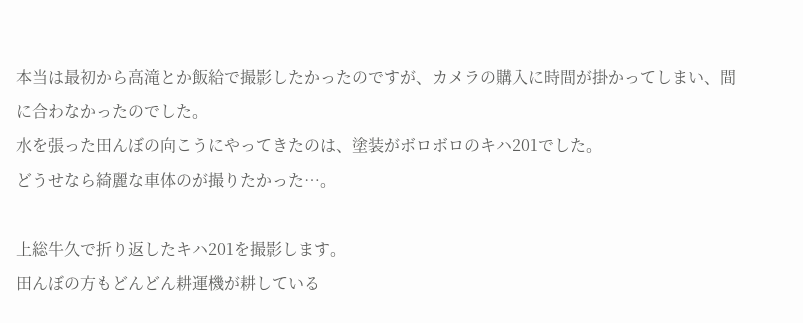本当は最初から高滝とか飯給で撮影したかったのですが、カメラの購入に時間が掛かってしまい、間に合わなかったのでした。
水を張った田んぼの向こうにやってきたのは、塗装がボロボロのキハ201でした。
どうせなら綺麗な車体のが撮りたかった…。

上総牛久で折り返したキハ201を撮影します。
田んぼの方もどんどん耕運機が耕している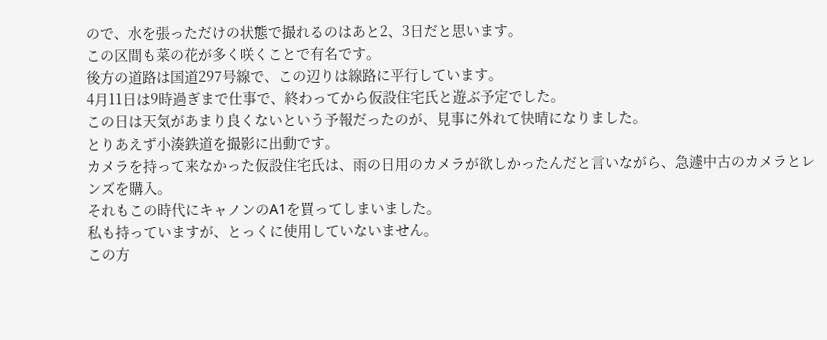ので、水を張っただけの状態で撮れるのはあと2、3日だと思います。
この区間も菜の花が多く咲くことで有名です。
後方の道路は国道297号線で、この辺りは線路に平行しています。
4月11日は9時過ぎまで仕事で、終わってから仮設住宅氏と遊ぶ予定でした。
この日は天気があまり良くないという予報だったのが、見事に外れて快晴になりました。
とりあえず小湊鉄道を撮影に出動です。
カメラを持って来なかった仮設住宅氏は、雨の日用のカメラが欲しかったんだと言いながら、急遽中古のカメラとレンズを購入。
それもこの時代にキャノンのA1を買ってしまいました。
私も持っていますが、とっくに使用していないません。
この方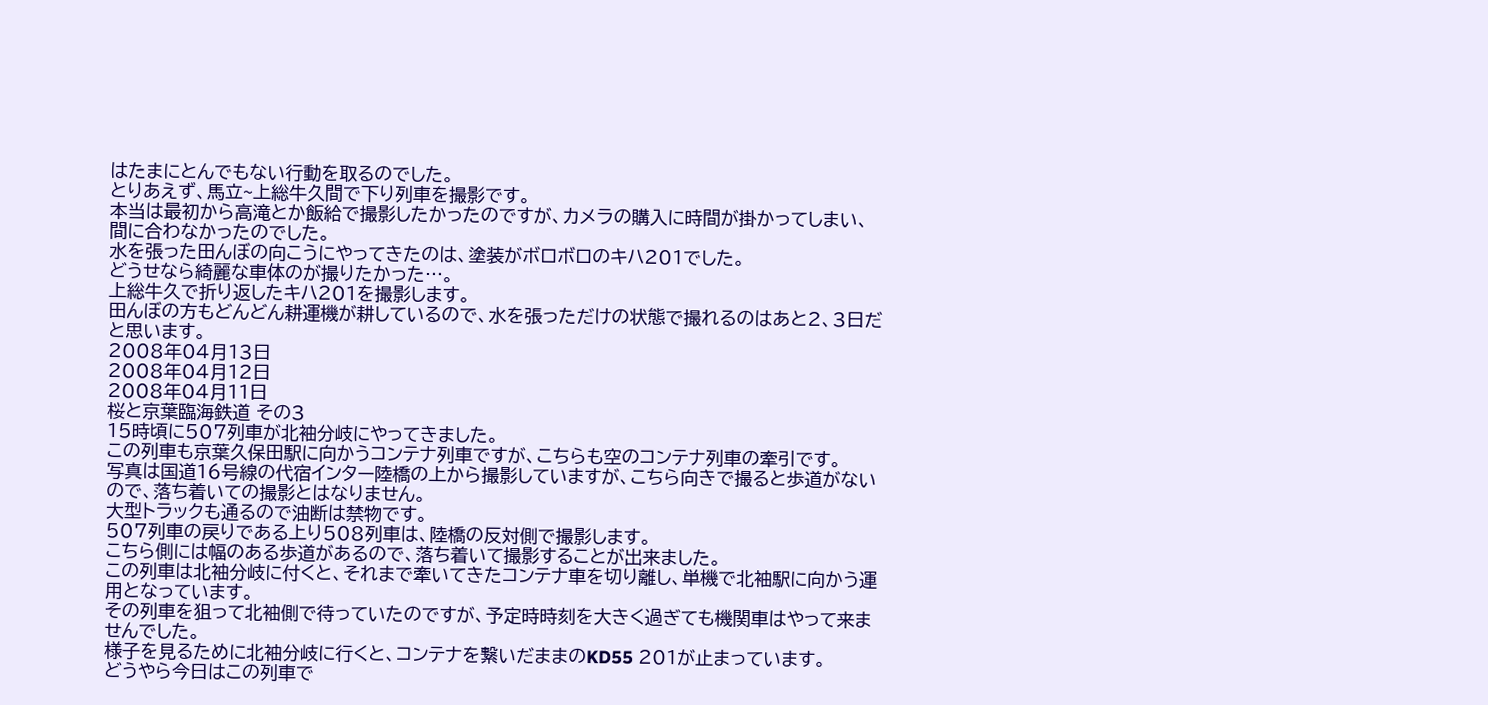はたまにとんでもない行動を取るのでした。
とりあえず、馬立~上総牛久間で下り列車を撮影です。
本当は最初から高滝とか飯給で撮影したかったのですが、カメラの購入に時間が掛かってしまい、間に合わなかったのでした。
水を張った田んぼの向こうにやってきたのは、塗装がボロボロのキハ201でした。
どうせなら綺麗な車体のが撮りたかった…。
上総牛久で折り返したキハ201を撮影します。
田んぼの方もどんどん耕運機が耕しているので、水を張っただけの状態で撮れるのはあと2、3日だと思います。
2008年04月13日
2008年04月12日
2008年04月11日
桜と京葉臨海鉄道 その3
15時頃に507列車が北袖分岐にやってきました。
この列車も京葉久保田駅に向かうコンテナ列車ですが、こちらも空のコンテナ列車の牽引です。
写真は国道16号線の代宿インター陸橋の上から撮影していますが、こちら向きで撮ると歩道がないので、落ち着いての撮影とはなりません。
大型トラックも通るので油断は禁物です。
507列車の戻りである上り508列車は、陸橋の反対側で撮影します。
こちら側には幅のある歩道があるので、落ち着いて撮影することが出来ました。
この列車は北袖分岐に付くと、それまで牽いてきたコンテナ車を切り離し、単機で北袖駅に向かう運用となっています。
その列車を狙って北袖側で待っていたのですが、予定時時刻を大きく過ぎても機関車はやって来ませんでした。
様子を見るために北袖分岐に行くと、コンテナを繋いだままのKD55 201が止まっています。
どうやら今日はこの列車で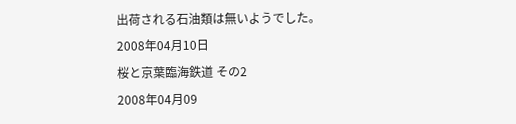出荷される石油類は無いようでした。
2008年04月10日
桜と京葉臨海鉄道 その2
2008年04月09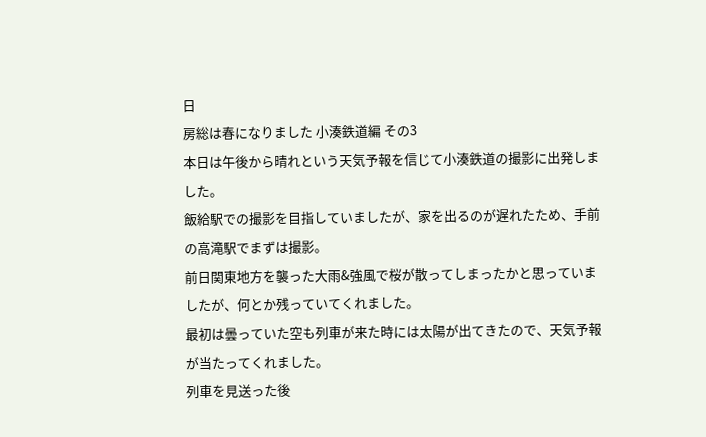日
房総は春になりました 小湊鉄道編 その3
本日は午後から晴れという天気予報を信じて小湊鉄道の撮影に出発しました。
飯給駅での撮影を目指していましたが、家を出るのが遅れたため、手前の高滝駅でまずは撮影。
前日関東地方を襲った大雨&強風で桜が散ってしまったかと思っていましたが、何とか残っていてくれました。
最初は曇っていた空も列車が来た時には太陽が出てきたので、天気予報が当たってくれました。
列車を見送った後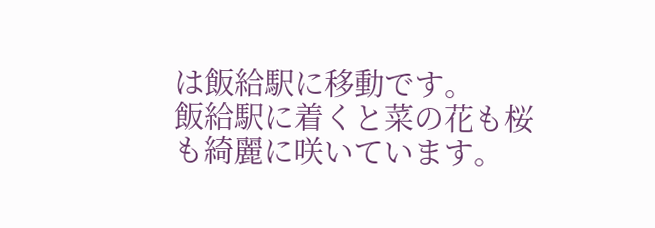は飯給駅に移動です。
飯給駅に着くと菜の花も桜も綺麗に咲いています。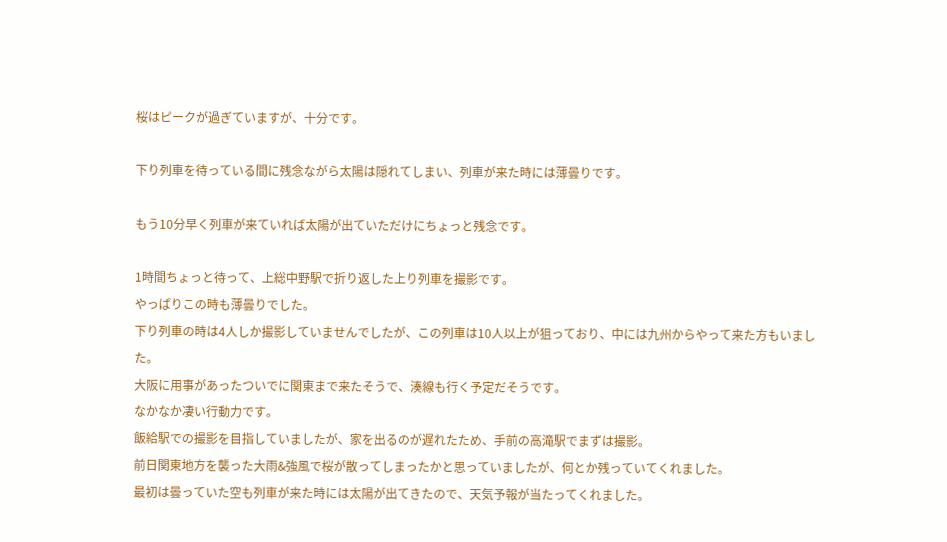桜はピークが過ぎていますが、十分です。

下り列車を待っている間に残念ながら太陽は隠れてしまい、列車が来た時には薄曇りです。

もう10分早く列車が来ていれば太陽が出ていただけにちょっと残念です。

1時間ちょっと待って、上総中野駅で折り返した上り列車を撮影です。
やっぱりこの時も薄曇りでした。
下り列車の時は4人しか撮影していませんでしたが、この列車は10人以上が狙っており、中には九州からやって来た方もいました。
大阪に用事があったついでに関東まで来たそうで、湊線も行く予定だそうです。
なかなか凄い行動力です。
飯給駅での撮影を目指していましたが、家を出るのが遅れたため、手前の高滝駅でまずは撮影。
前日関東地方を襲った大雨&強風で桜が散ってしまったかと思っていましたが、何とか残っていてくれました。
最初は曇っていた空も列車が来た時には太陽が出てきたので、天気予報が当たってくれました。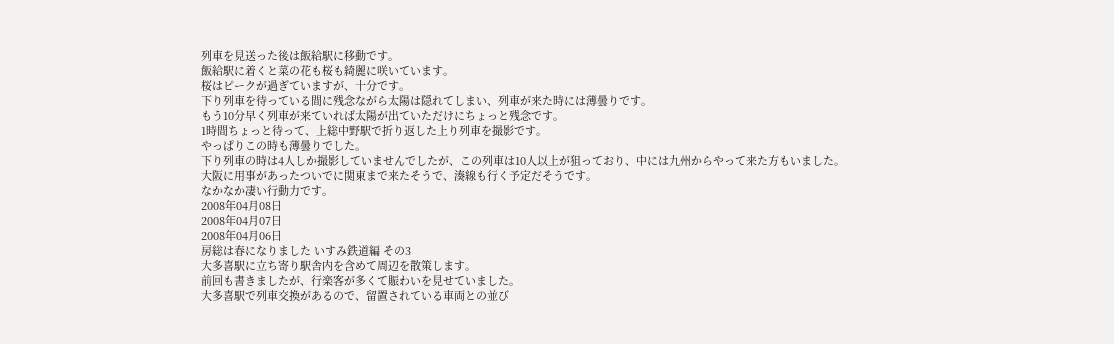列車を見送った後は飯給駅に移動です。
飯給駅に着くと菜の花も桜も綺麗に咲いています。
桜はピークが過ぎていますが、十分です。
下り列車を待っている間に残念ながら太陽は隠れてしまい、列車が来た時には薄曇りです。
もう10分早く列車が来ていれば太陽が出ていただけにちょっと残念です。
1時間ちょっと待って、上総中野駅で折り返した上り列車を撮影です。
やっぱりこの時も薄曇りでした。
下り列車の時は4人しか撮影していませんでしたが、この列車は10人以上が狙っており、中には九州からやって来た方もいました。
大阪に用事があったついでに関東まで来たそうで、湊線も行く予定だそうです。
なかなか凄い行動力です。
2008年04月08日
2008年04月07日
2008年04月06日
房総は春になりました いすみ鉄道編 その3
大多喜駅に立ち寄り駅舎内を含めて周辺を散策します。
前回も書きましたが、行楽客が多くて賑わいを見せていました。
大多喜駅で列車交換があるので、留置されている車両との並び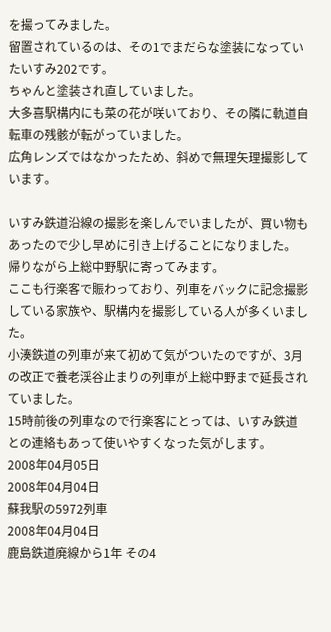を撮ってみました。
留置されているのは、その1でまだらな塗装になっていたいすみ202です。
ちゃんと塗装され直していました。
大多喜駅構内にも菜の花が咲いており、その隣に軌道自転車の残骸が転がっていました。
広角レンズではなかったため、斜めで無理矢理撮影しています。

いすみ鉄道沿線の撮影を楽しんでいましたが、買い物もあったので少し早めに引き上げることになりました。
帰りながら上総中野駅に寄ってみます。
ここも行楽客で賑わっており、列車をバックに記念撮影している家族や、駅構内を撮影している人が多くいました。
小湊鉄道の列車が来て初めて気がついたのですが、3月の改正で養老渓谷止まりの列車が上総中野まで延長されていました。
15時前後の列車なので行楽客にとっては、いすみ鉄道との連絡もあって使いやすくなった気がします。
2008年04月05日
2008年04月04日
蘇我駅の5972列車
2008年04月04日
鹿島鉄道廃線から1年 その4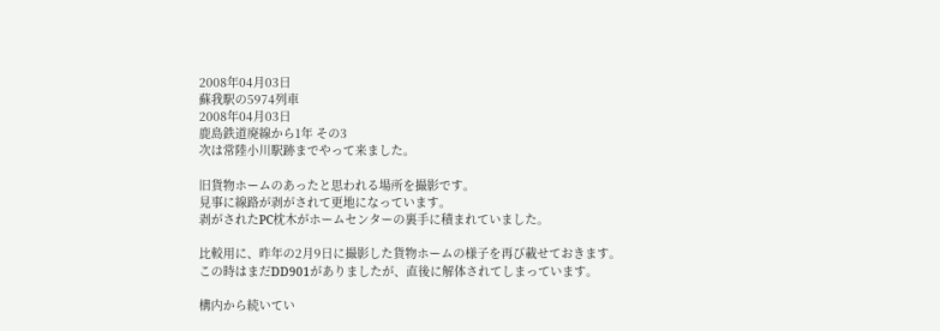2008年04月03日
蘇我駅の5974列車
2008年04月03日
鹿島鉄道廃線から1年 その3
次は常陸小川駅跡までやって来ました。

旧貨物ホームのあったと思われる場所を撮影です。
見事に線路が剥がされて更地になっています。
剥がされたPC枕木がホームセンターの裏手に積まれていました。

比較用に、昨年の2月9日に撮影した貨物ホームの様子を再び載せておきます。
この時はまだDD901がありましたが、直後に解体されてしまっています。

構内から続いてい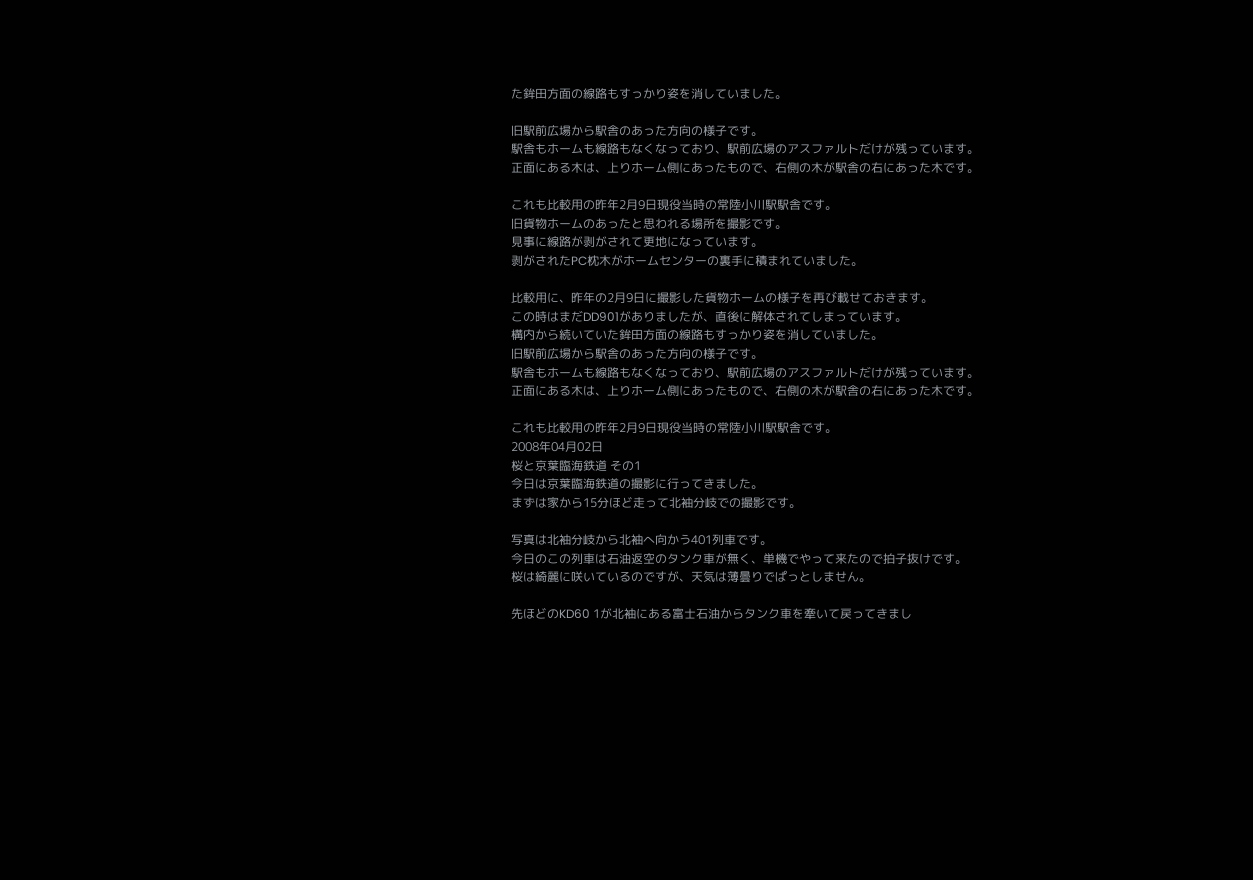た鉾田方面の線路もすっかり姿を消していました。

旧駅前広場から駅舎のあった方向の様子です。
駅舎もホームも線路もなくなっており、駅前広場のアスファルトだけが残っています。
正面にある木は、上りホーム側にあったもので、右側の木が駅舎の右にあった木です。

これも比較用の昨年2月9日現役当時の常陸小川駅駅舎です。
旧貨物ホームのあったと思われる場所を撮影です。
見事に線路が剥がされて更地になっています。
剥がされたPC枕木がホームセンターの裏手に積まれていました。

比較用に、昨年の2月9日に撮影した貨物ホームの様子を再び載せておきます。
この時はまだDD901がありましたが、直後に解体されてしまっています。
構内から続いていた鉾田方面の線路もすっかり姿を消していました。
旧駅前広場から駅舎のあった方向の様子です。
駅舎もホームも線路もなくなっており、駅前広場のアスファルトだけが残っています。
正面にある木は、上りホーム側にあったもので、右側の木が駅舎の右にあった木です。

これも比較用の昨年2月9日現役当時の常陸小川駅駅舎です。
2008年04月02日
桜と京葉臨海鉄道 その1
今日は京葉臨海鉄道の撮影に行ってきました。
まずは家から15分ほど走って北袖分岐での撮影です。

写真は北袖分岐から北袖へ向かう401列車です。
今日のこの列車は石油返空のタンク車が無く、単機でやって来たので拍子抜けです。
桜は綺麗に咲いているのですが、天気は薄曇りでぱっとしません。

先ほどのKD60 1が北袖にある富士石油からタンク車を牽いて戻ってきまし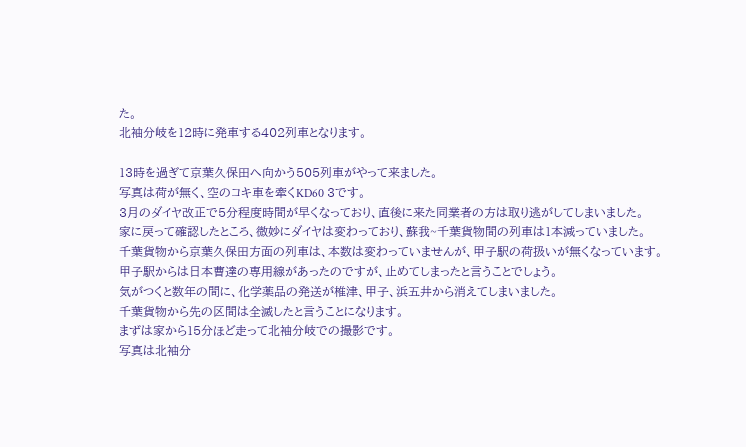た。
北袖分岐を12時に発車する402列車となります。

13時を過ぎて京葉久保田へ向かう505列車がやって来ました。
写真は荷が無く、空のコキ車を牽くKD60 3です。
3月のダイヤ改正で5分程度時間が早くなっており、直後に来た同業者の方は取り逃がしてしまいました。
家に戻って確認したところ、微妙にダイヤは変わっており、蘇我~千葉貨物間の列車は1本減っていました。
千葉貨物から京葉久保田方面の列車は、本数は変わっていませんが、甲子駅の荷扱いが無くなっています。
甲子駅からは日本曹達の専用線があったのですが、止めてしまったと言うことでしょう。
気がつくと数年の間に、化学薬品の発送が椎津、甲子、浜五井から消えてしまいました。
千葉貨物から先の区間は全滅したと言うことになります。
まずは家から15分ほど走って北袖分岐での撮影です。
写真は北袖分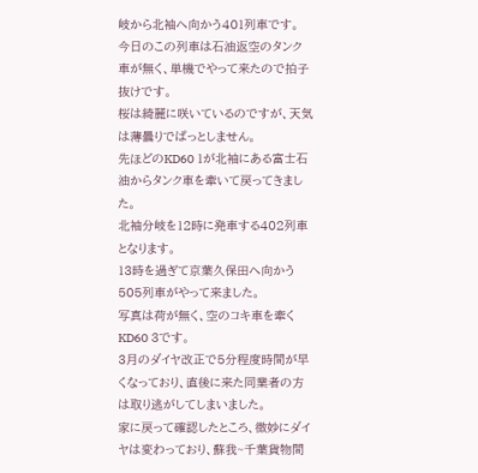岐から北袖へ向かう401列車です。
今日のこの列車は石油返空のタンク車が無く、単機でやって来たので拍子抜けです。
桜は綺麗に咲いているのですが、天気は薄曇りでぱっとしません。
先ほどのKD60 1が北袖にある富士石油からタンク車を牽いて戻ってきました。
北袖分岐を12時に発車する402列車となります。
13時を過ぎて京葉久保田へ向かう505列車がやって来ました。
写真は荷が無く、空のコキ車を牽くKD60 3です。
3月のダイヤ改正で5分程度時間が早くなっており、直後に来た同業者の方は取り逃がしてしまいました。
家に戻って確認したところ、微妙にダイヤは変わっており、蘇我~千葉貨物間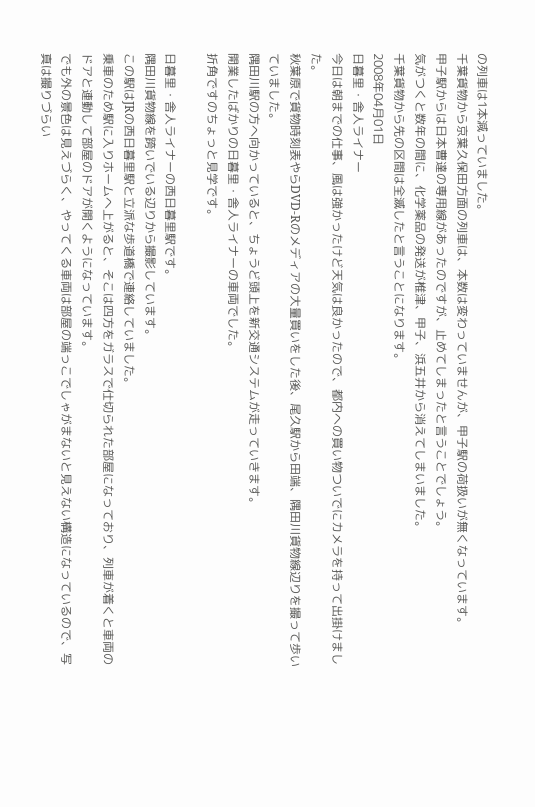の列車は1本減っていました。
千葉貨物から京葉久保田方面の列車は、本数は変わっていませんが、甲子駅の荷扱いが無くなっています。
甲子駅からは日本曹達の専用線があったのですが、止めてしまったと言うことでしょう。
気がつくと数年の間に、化学薬品の発送が椎津、甲子、浜五井から消えてしまいました。
千葉貨物から先の区間は全滅したと言うことになります。
2008年04月01日
日暮里・舎人ライナー
今日は朝までの仕事、風は強かったけど天気は良かったので、都内への買い物ついでにカメラを持って出掛けました。
秋葉原で貨物時刻表やらDVD-Rのメディアの大量買いをした後、尾久駅から田端、隅田川貨物線辺りを撮って歩いていました。
隅田川駅の方へ向かっていると、ちょうど頭上を新交通システムが走っていきます。
開業したばかりの日暮里・舎人ライナーの車両でした。
折角ですのちょっと見学です。

日暮里・舎人ライナーの西日暮里駅です。
隅田川貨物線を跨いでいる辺りから撮影しています。
この駅はJRの西日暮里駅と立派な歩道橋で連絡していました。
乗車のため駅に入りホームへ上がると、そこは四方をガラスで仕切られた部屋になっており、列車が着くと車両のドアと連動して部屋のドアが開くようになっています。
でも外の景色は見えづらく、やってくる車両は部屋の端っこでしゃがまないと見えない構造になっているので、写真は撮りづらい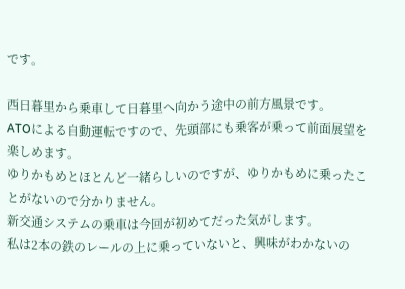です。

西日暮里から乗車して日暮里へ向かう途中の前方風景です。
ATOによる自動運転ですので、先頭部にも乗客が乗って前面展望を楽しめます。
ゆりかもめとほとんど一緒らしいのですが、ゆりかもめに乗ったことがないので分かりません。
新交通システムの乗車は今回が初めてだった気がします。
私は2本の鉄のレールの上に乗っていないと、興味がわかないの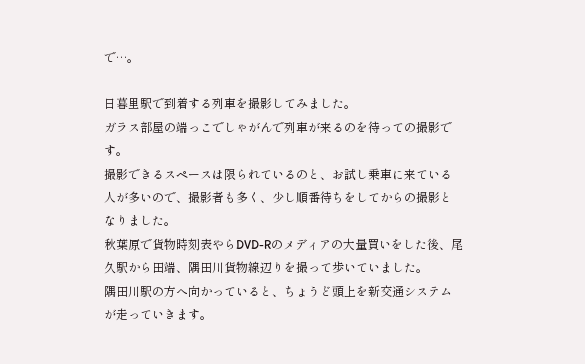で…。

日暮里駅で到着する列車を撮影してみました。
ガラス部屋の端っこでしゃがんで列車が来るのを待っての撮影です。
撮影できるスペースは限られているのと、お試し乗車に来ている人が多いので、撮影者も多く、少し順番待ちをしてからの撮影となりました。
秋葉原で貨物時刻表やらDVD-Rのメディアの大量買いをした後、尾久駅から田端、隅田川貨物線辺りを撮って歩いていました。
隅田川駅の方へ向かっていると、ちょうど頭上を新交通システムが走っていきます。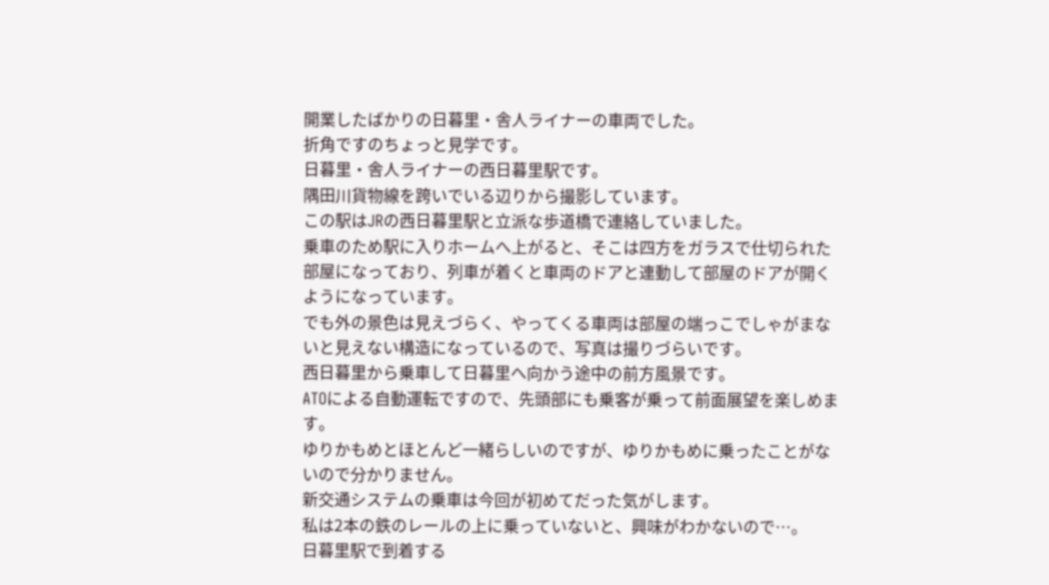開業したばかりの日暮里・舎人ライナーの車両でした。
折角ですのちょっと見学です。
日暮里・舎人ライナーの西日暮里駅です。
隅田川貨物線を跨いでいる辺りから撮影しています。
この駅はJRの西日暮里駅と立派な歩道橋で連絡していました。
乗車のため駅に入りホームへ上がると、そこは四方をガラスで仕切られた部屋になっており、列車が着くと車両のドアと連動して部屋のドアが開くようになっています。
でも外の景色は見えづらく、やってくる車両は部屋の端っこでしゃがまないと見えない構造になっているので、写真は撮りづらいです。
西日暮里から乗車して日暮里へ向かう途中の前方風景です。
ATOによる自動運転ですので、先頭部にも乗客が乗って前面展望を楽しめます。
ゆりかもめとほとんど一緒らしいのですが、ゆりかもめに乗ったことがないので分かりません。
新交通システムの乗車は今回が初めてだった気がします。
私は2本の鉄のレールの上に乗っていないと、興味がわかないので…。
日暮里駅で到着する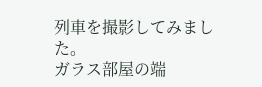列車を撮影してみました。
ガラス部屋の端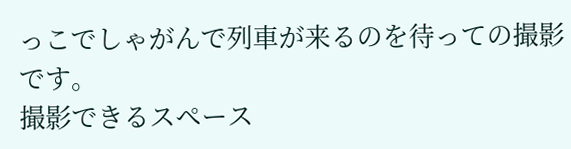っこでしゃがんで列車が来るのを待っての撮影です。
撮影できるスペース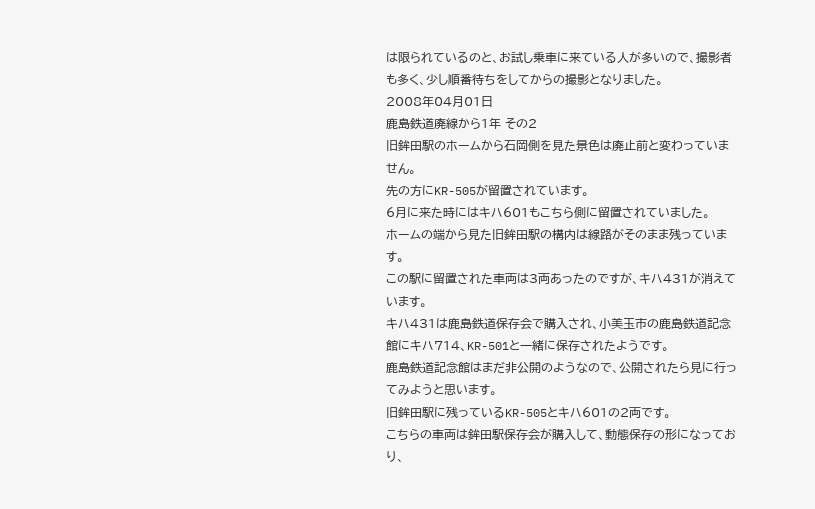は限られているのと、お試し乗車に来ている人が多いので、撮影者も多く、少し順番待ちをしてからの撮影となりました。
2008年04月01日
鹿島鉄道廃線から1年 その2
旧鉾田駅のホームから石岡側を見た景色は廃止前と変わっていません。
先の方にKR-505が留置されています。
6月に来た時にはキハ601もこちら側に留置されていました。
ホームの端から見た旧鉾田駅の構内は線路がそのまま残っています。
この駅に留置された車両は3両あったのですが、キハ431が消えています。
キハ431は鹿島鉄道保存会で購入され、小美玉市の鹿島鉄道記念館にキハ714、KR-501と一緒に保存されたようです。
鹿島鉄道記念館はまだ非公開のようなので、公開されたら見に行ってみようと思います。
旧鉾田駅に残っているKR-505とキハ601の2両です。
こちらの車両は鉾田駅保存会が購入して、動態保存の形になっており、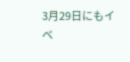3月29日にもイベ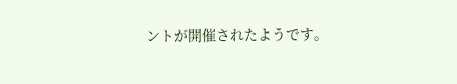ントが開催されたようです。